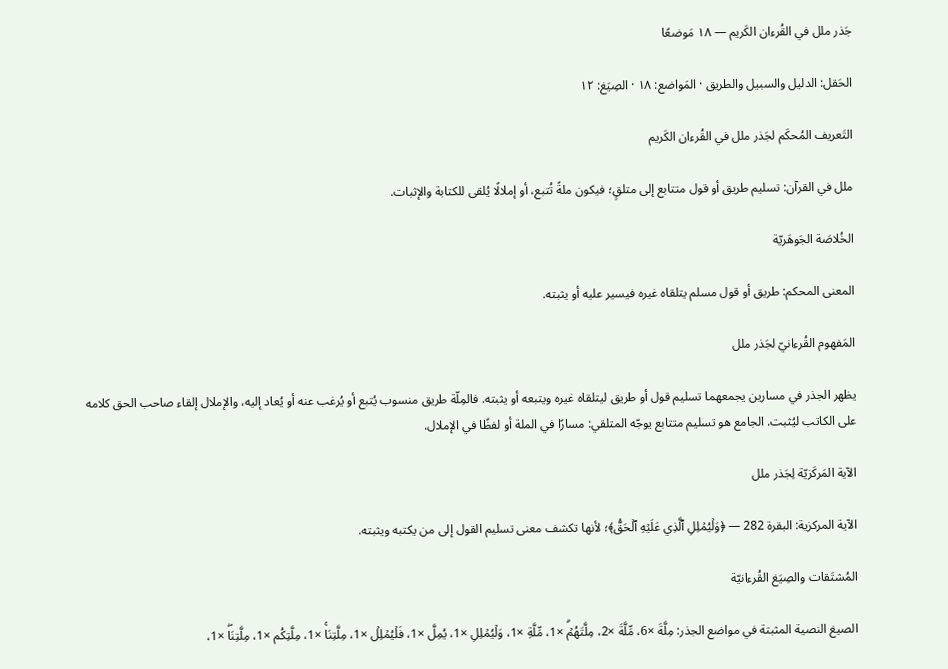جَذر ملل في القُرءان الكَريم — ١٨ مَوضعًا

الحَقل: الدليل والسبيل والطريق · المَواضع: ١٨ · الصِيَغ: ١٢

التَعريف المُحكَم لجَذر ملل في القُرءان الكَريم

ملل في القرآن: تسليم طريق أو قول متتابع إلى متلقٍ؛ فيكون ملةً تُتبع، أو إملالًا يُلقى للكتابة والإثبات.

الخُلاصَة الجَوهَريّة

المعنى المحكم: طريق أو قول مسلم يتلقاه غيره فيسير عليه أو يثبته.

المَفهوم القُرءانيّ لجَذر ملل

يظهر الجذر في مسارين يجمعهما تسليم قول أو طريق ليتلقاه غيره ويتبعه أو يثبته. فالمِلّة طريق منسوب يُتبع أو يُرغب عنه أو يُعاد إليه، والإملال إلقاء صاحب الحق كلامه على الكاتب ليُثبت. الجامع هو تسليم متتابع يوجّه المتلقي: مسارًا في الملة أو لفظًا في الإملال.

الآية المَركَزيّة لِجَذر ملل

الآية المركزية: البقرة 282 — ﴿وَلۡيُمۡلِلِ ٱلَّذِي عَلَيۡهِ ٱلۡحَقُّ﴾؛ لأنها تكشف معنى تسليم القول إلى من يكتبه ويثبته.

المُشتَقات والصِيَغ القُرءانيّة

الصيغ النصية المثبتة في مواضع الجذر: مِلَّةَ ×6، مِّلَّةَ ×2، مِلَّتَهُمۡۗ ×1، مِّلَّةِ ×1، وَلۡيُمۡلِلِ ×1، يُمِلَّ ×1، فَلۡيُمۡلِلۡ ×1، مِلَّتِنَاۚ ×1، مِلَّتِكُم ×1، مِلَّتِنَاۖ ×1،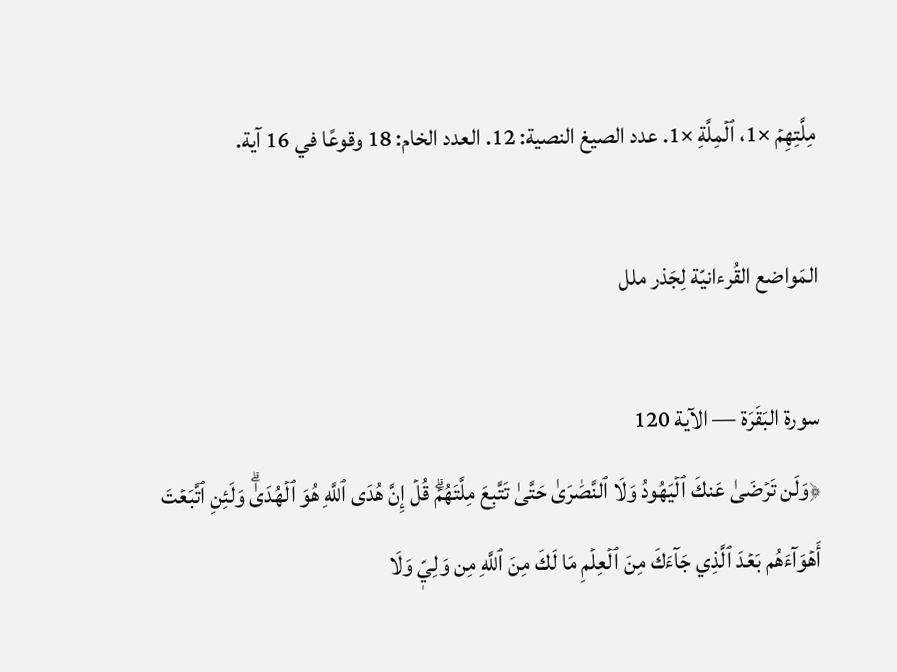مِلَّتِهِمۡ ×1، ٱلۡمِلَّةِ ×1. عدد الصيغ النصية: 12. العدد الخام: 18 وقوعًا في 16 آية.

المَواضع القُرءانيّة لِجَذر ملل

سورة البَقَرَة — الآية 120
﴿وَلَن تَرۡضَىٰ عَنكَ ٱلۡيَهُودُ وَلَا ٱلنَّصَٰرَىٰ حَتَّىٰ تَتَّبِعَ مِلَّتَهُمۡۗ قُلۡ إِنَّ هُدَى ٱللَّهِ هُوَ ٱلۡهُدَىٰۗ وَلَئِنِ ٱتَّبَعۡتَ أَهۡوَآءَهُم بَعۡدَ ٱلَّذِي جَآءَكَ مِنَ ٱلۡعِلۡمِ مَا لَكَ مِنَ ٱللَّهِ مِن وَلِيّٖ وَلَا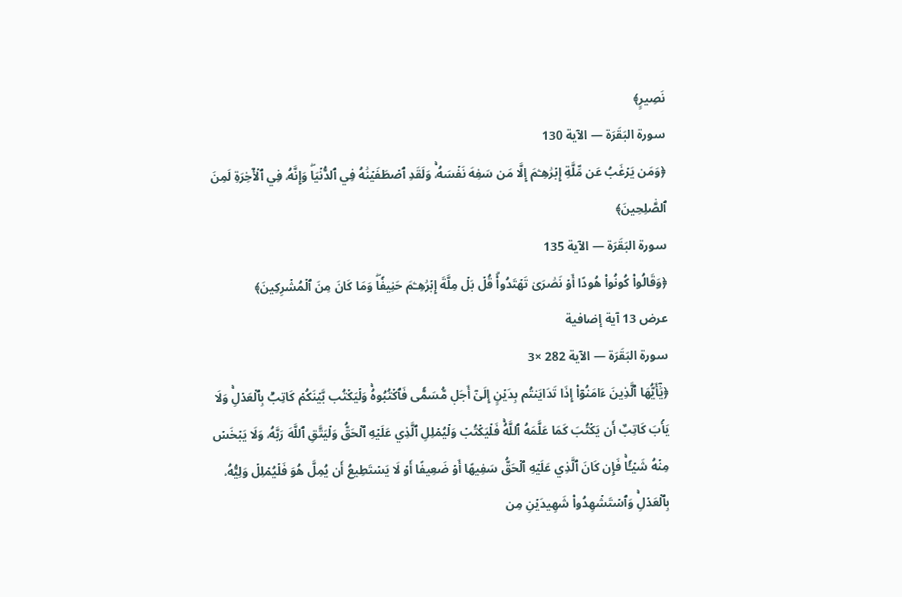نَصِيرٍ﴾
سورة البَقَرَة — الآية 130
﴿وَمَن يَرۡغَبُ عَن مِّلَّةِ إِبۡرَٰهِـۧمَ إِلَّا مَن سَفِهَ نَفۡسَهُۥۚ وَلَقَدِ ٱصۡطَفَيۡنَٰهُ فِي ٱلدُّنۡيَاۖ وَإِنَّهُۥ فِي ٱلۡأٓخِرَةِ لَمِنَ ٱلصَّٰلِحِينَ﴾
سورة البَقَرَة — الآية 135
﴿وَقَالُواْ كُونُواْ هُودًا أَوۡ نَصَٰرَىٰ تَهۡتَدُواْۗ قُلۡ بَلۡ مِلَّةَ إِبۡرَٰهِـۧمَ حَنِيفٗاۖ وَمَا كَانَ مِنَ ٱلۡمُشۡرِكِينَ﴾
عرض 13 آية إضافية
سورة البَقَرَة — الآية 282 ×3
﴿يَٰٓأَيُّهَا ٱلَّذِينَ ءَامَنُوٓاْ إِذَا تَدَايَنتُم بِدَيۡنٍ إِلَىٰٓ أَجَلٖ مُّسَمّٗى فَٱكۡتُبُوهُۚ وَلۡيَكۡتُب بَّيۡنَكُمۡ كَاتِبُۢ بِٱلۡعَدۡلِۚ وَلَا يَأۡبَ كَاتِبٌ أَن يَكۡتُبَ كَمَا عَلَّمَهُ ٱللَّهُۚ فَلۡيَكۡتُبۡ وَلۡيُمۡلِلِ ٱلَّذِي عَلَيۡهِ ٱلۡحَقُّ وَلۡيَتَّقِ ٱللَّهَ رَبَّهُۥ وَلَا يَبۡخَسۡ مِنۡهُ شَيۡـٔٗاۚ فَإِن كَانَ ٱلَّذِي عَلَيۡهِ ٱلۡحَقُّ سَفِيهًا أَوۡ ضَعِيفًا أَوۡ لَا يَسۡتَطِيعُ أَن يُمِلَّ هُوَ فَلۡيُمۡلِلۡ وَلِيُّهُۥ بِٱلۡعَدۡلِۚ وَٱسۡتَشۡهِدُواْ شَهِيدَيۡنِ مِن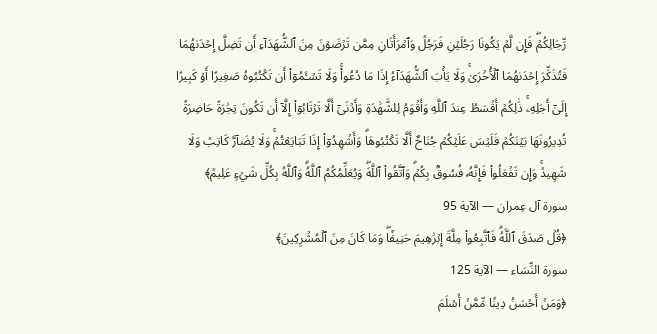رِّجَالِكُمۡۖ فَإِن لَّمۡ يَكُونَا رَجُلَيۡنِ فَرَجُلٞ وَٱمۡرَأَتَانِ مِمَّن تَرۡضَوۡنَ مِنَ ٱلشُّهَدَآءِ أَن تَضِلَّ إِحۡدَىٰهُمَا فَتُذَكِّرَ إِحۡدَىٰهُمَا ٱلۡأُخۡرَىٰۚ وَلَا يَأۡبَ ٱلشُّهَدَآءُ إِذَا مَا دُعُواْۚ وَلَا تَسۡـَٔمُوٓاْ أَن تَكۡتُبُوهُ صَغِيرًا أَوۡ كَبِيرًا إِلَىٰٓ أَجَلِهِۦۚ ذَٰلِكُمۡ أَقۡسَطُ عِندَ ٱللَّهِ وَأَقۡوَمُ لِلشَّهَٰدَةِ وَأَدۡنَىٰٓ أَلَّا تَرۡتَابُوٓاْ إِلَّآ أَن تَكُونَ تِجَٰرَةً حَاضِرَةٗ تُدِيرُونَهَا بَيۡنَكُمۡ فَلَيۡسَ عَلَيۡكُمۡ جُنَاحٌ أَلَّا تَكۡتُبُوهَاۗ وَأَشۡهِدُوٓاْ إِذَا تَبَايَعۡتُمۡۚ وَلَا يُضَآرَّ كَاتِبٞ وَلَا شَهِيدٞۚ وَإِن تَفۡعَلُواْ فَإِنَّهُۥ فُسُوقُۢ بِكُمۡۗ وَٱتَّقُواْ ٱللَّهَۖ وَيُعَلِّمُكُمُ ٱللَّهُۗ وَٱللَّهُ بِكُلِّ شَيۡءٍ عَلِيمٞ﴾
سورة آل عِمران — الآية 95
﴿قُلۡ صَدَقَ ٱللَّهُۗ فَٱتَّبِعُواْ مِلَّةَ إِبۡرَٰهِيمَ حَنِيفٗاۖ وَمَا كَانَ مِنَ ٱلۡمُشۡرِكِينَ﴾
سورة النِّسَاء — الآية 125
﴿وَمَنۡ أَحۡسَنُ دِينٗا مِّمَّنۡ أَسۡلَمَ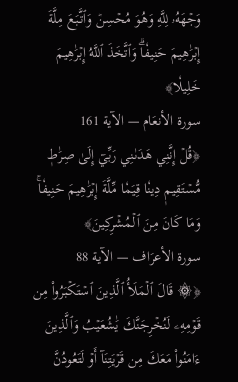وَجۡهَهُۥ لِلَّهِ وَهُوَ مُحۡسِنٞ وَٱتَّبَعَ مِلَّةَ إِبۡرَٰهِيمَ حَنِيفٗاۗ وَٱتَّخَذَ ٱللَّهُ إِبۡرَٰهِيمَ خَلِيلٗا﴾
سورة الأنعَام — الآية 161
﴿قُلۡ إِنَّنِي هَدَىٰنِي رَبِّيٓ إِلَىٰ صِرَٰطٖ مُّسۡتَقِيمٖ دِينٗا قِيَمٗا مِّلَّةَ إِبۡرَٰهِيمَ حَنِيفٗاۚ وَمَا كَانَ مِنَ ٱلۡمُشۡرِكِينَ﴾
سورة الأعرَاف — الآية 88
﴿۞ قَالَ ٱلۡمَلَأُ ٱلَّذِينَ ٱسۡتَكۡبَرُواْ مِن قَوۡمِهِۦ لَنُخۡرِجَنَّكَ يَٰشُعَيۡبُ وَٱلَّذِينَ ءَامَنُواْ مَعَكَ مِن قَرۡيَتِنَآ أَوۡ لَتَعُودُنَّ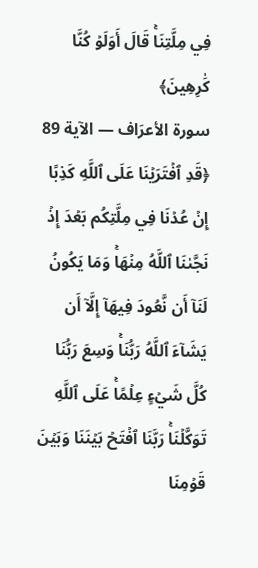فِي مِلَّتِنَاۚ قَالَ أَوَلَوۡ كُنَّا كَٰرِهِينَ﴾
سورة الأعرَاف — الآية 89
﴿قَدِ ٱفۡتَرَيۡنَا عَلَى ٱللَّهِ كَذِبًا إِنۡ عُدۡنَا فِي مِلَّتِكُم بَعۡدَ إِذۡ نَجَّىٰنَا ٱللَّهُ مِنۡهَاۚ وَمَا يَكُونُ لَنَآ أَن نَّعُودَ فِيهَآ إِلَّآ أَن يَشَآءَ ٱللَّهُ رَبُّنَاۚ وَسِعَ رَبُّنَا كُلَّ شَيۡءٍ عِلۡمًاۚ عَلَى ٱللَّهِ تَوَكَّلۡنَاۚ رَبَّنَا ٱفۡتَحۡ بَيۡنَنَا وَبَيۡنَ قَوۡمِنَا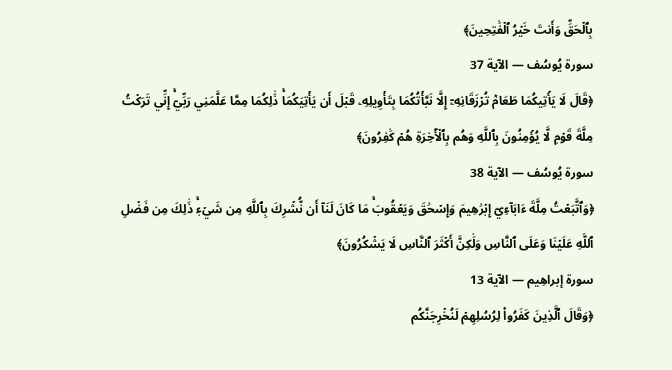بِٱلۡحَقِّ وَأَنتَ خَيۡرُ ٱلۡفَٰتِحِينَ﴾
سورة يُوسُف — الآية 37
﴿قَالَ لَا يَأۡتِيكُمَا طَعَامٞ تُرۡزَقَانِهِۦٓ إِلَّا نَبَّأۡتُكُمَا بِتَأۡوِيلِهِۦ قَبۡلَ أَن يَأۡتِيَكُمَاۚ ذَٰلِكُمَا مِمَّا عَلَّمَنِي رَبِّيٓۚ إِنِّي تَرَكۡتُ مِلَّةَ قَوۡمٖ لَّا يُؤۡمِنُونَ بِٱللَّهِ وَهُم بِٱلۡأٓخِرَةِ هُمۡ كَٰفِرُونَ﴾
سورة يُوسُف — الآية 38
﴿وَٱتَّبَعۡتُ مِلَّةَ ءَابَآءِيٓ إِبۡرَٰهِيمَ وَإِسۡحَٰقَ وَيَعۡقُوبَۚ مَا كَانَ لَنَآ أَن نُّشۡرِكَ بِٱللَّهِ مِن شَيۡءٖۚ ذَٰلِكَ مِن فَضۡلِ ٱللَّهِ عَلَيۡنَا وَعَلَى ٱلنَّاسِ وَلَٰكِنَّ أَكۡثَرَ ٱلنَّاسِ لَا يَشۡكُرُونَ﴾
سورة إبراهِيم — الآية 13
﴿وَقَالَ ٱلَّذِينَ كَفَرُواْ لِرُسُلِهِمۡ لَنُخۡرِجَنَّكُم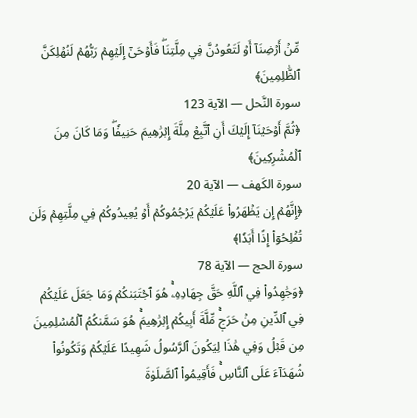مِّنۡ أَرۡضِنَآ أَوۡ لَتَعُودُنَّ فِي مِلَّتِنَاۖ فَأَوۡحَىٰٓ إِلَيۡهِمۡ رَبُّهُمۡ لَنُهۡلِكَنَّ ٱلظَّٰلِمِينَ﴾
سورة النَّحل — الآية 123
﴿ثُمَّ أَوۡحَيۡنَآ إِلَيۡكَ أَنِ ٱتَّبِعۡ مِلَّةَ إِبۡرَٰهِيمَ حَنِيفٗاۖ وَمَا كَانَ مِنَ ٱلۡمُشۡرِكِينَ﴾
سورة الكَهف — الآية 20
﴿إِنَّهُمۡ إِن يَظۡهَرُواْ عَلَيۡكُمۡ يَرۡجُمُوكُمۡ أَوۡ يُعِيدُوكُمۡ فِي مِلَّتِهِمۡ وَلَن تُفۡلِحُوٓاْ إِذًا أَبَدٗا﴾
سورة الحج — الآية 78
﴿وَجَٰهِدُواْ فِي ٱللَّهِ حَقَّ جِهَادِهِۦۚ هُوَ ٱجۡتَبَىٰكُمۡ وَمَا جَعَلَ عَلَيۡكُمۡ فِي ٱلدِّينِ مِنۡ حَرَجٖۚ مِّلَّةَ أَبِيكُمۡ إِبۡرَٰهِيمَۚ هُوَ سَمَّىٰكُمُ ٱلۡمُسۡلِمِينَ مِن قَبۡلُ وَفِي هَٰذَا لِيَكُونَ ٱلرَّسُولُ شَهِيدًا عَلَيۡكُمۡ وَتَكُونُواْ شُهَدَآءَ عَلَى ٱلنَّاسِۚ فَأَقِيمُواْ ٱلصَّلَوٰةَ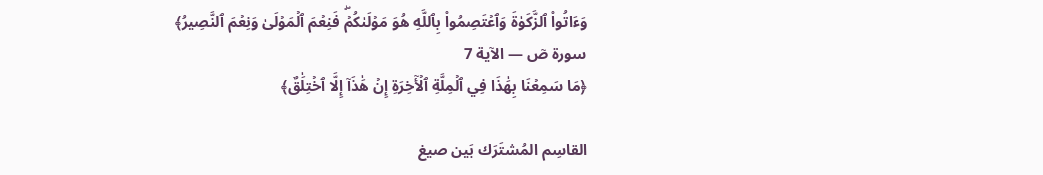وَءَاتُواْ ٱلزَّكَوٰةَ وَٱعۡتَصِمُواْ بِٱللَّهِ هُوَ مَوۡلَىٰكُمۡۖ فَنِعۡمَ ٱلۡمَوۡلَىٰ وَنِعۡمَ ٱلنَّصِيرُ﴾
سورة صٓ — الآية 7
﴿مَا سَمِعۡنَا بِهَٰذَا فِي ٱلۡمِلَّةِ ٱلۡأٓخِرَةِ إِنۡ هَٰذَآ إِلَّا ٱخۡتِلَٰقٌ﴾

القاسِم المُشتَرَك بَين صيغ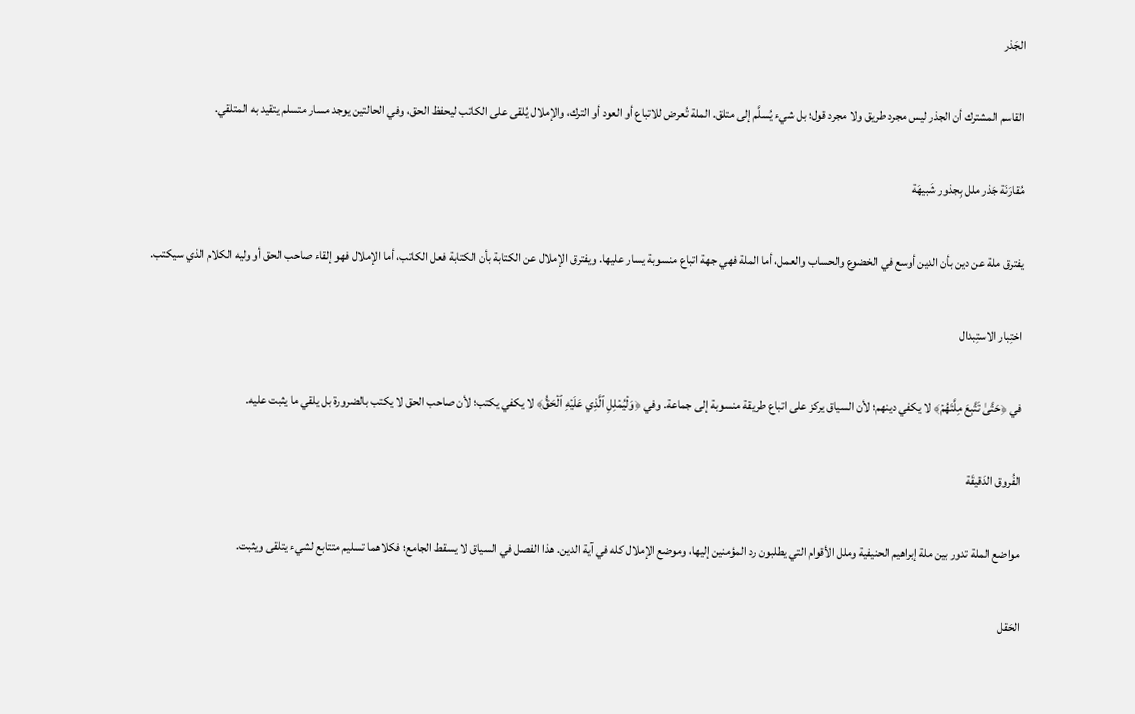الجَذر

القاسم المشترك أن الجذر ليس مجرد طريق ولا مجرد قول؛ بل شيء يُسلَّم إلى متلق. الملة تُعرض للاتباع أو العود أو الترك، والإملال يُلقى على الكاتب ليحفظ الحق، وفي الحالتين يوجد مسار متسلم يتقيد به المتلقي.

مُقارَنَة جَذر ملل بِجذور شَبيهَة

يفترق ملة عن دين بأن الدين أوسع في الخضوع والحساب والعمل، أما الملة فهي جهة اتباع منسوبة يسار عليها. ويفترق الإملال عن الكتابة بأن الكتابة فعل الكاتب، أما الإملال فهو إلقاء صاحب الحق أو وليه الكلام الذي سيكتب.

اختِبار الاستِبدال

في ﴿حَتَّىٰ تَتَّبِعَ مِلَّتَهُمۡ﴾ لا يكفي دينهم؛ لأن السياق يركز على اتباع طريقة منسوبة إلى جماعة. وفي ﴿وَلۡيُمۡلِلِ ٱلَّذِي عَلَيۡهِ ٱلۡحَقُّ﴾ لا يكفي يكتب؛ لأن صاحب الحق لا يكتب بالضرورة بل يلقي ما يثبت عليه.

الفُروق الدَقيقَة

مواضع الملة تدور بين ملة إبراهيم الحنيفية وملل الأقوام التي يطلبون رد المؤمنين إليها، وموضع الإملال كله في آية الدين. هذا الفصل في السياق لا يسقط الجامع؛ فكلاهما تسليم متتابع لشيء يتلقى ويثبت.

الحَقل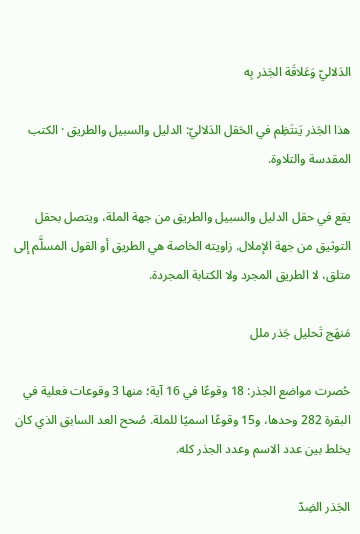الدَلاليّ وَعَلاقَة الجَذر بِه

هذا الجَذر يَنتَظِم في الحَقل الدَلاليّ: الدليل والسبيل والطريق · الكتب المقدسة والتلاوة.

يقع في حقل الدليل والسبيل والطريق من جهة الملة، ويتصل بحقل التوثيق من جهة الإملال. زاويته الخاصة هي الطريق أو القول المسلَّم إلى متلق، لا الطريق المجرد ولا الكتابة المجردة.

مَنهَج تَحليل جَذر ملل

حُصرت مواضع الجذر: 18 وقوعًا في 16 آية؛ منها 3 وقوعات فعلية في البقرة 282 وحدها، و15 وقوعًا اسميًا للملة. صُحح العد السابق الذي كان يخلط بين عدد الاسم وعدد الجذر كله.

الجَذر الضِدّ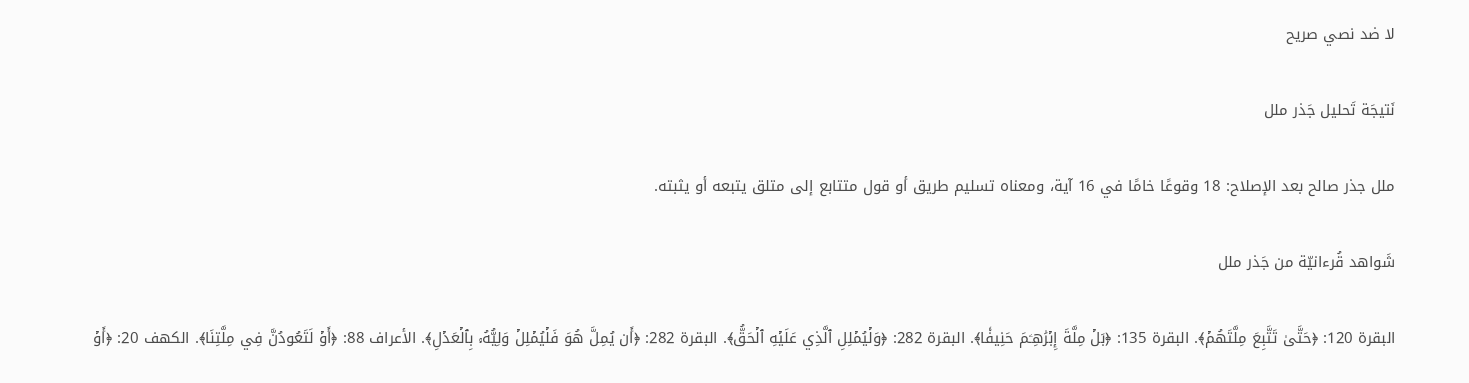لا ضد نصي صريح

نَتيجَة تَحليل جَذر ملل

ملل جذر صالح بعد الإصلاح: 18 وقوعًا خامًا في 16 آية، ومعناه تسليم طريق أو قول متتابع إلى متلق يتبعه أو يثبته.

شَواهد قُرءانيّة من جَذر ملل

البقرة 120: ﴿حَتَّىٰ تَتَّبِعَ مِلَّتَهُمۡ﴾. البقرة 135: ﴿بَلۡ مِلَّةَ إِبۡرَٰهِـۧمَ حَنِيفٗا﴾. البقرة 282: ﴿وَلۡيُمۡلِلِ ٱلَّذِي عَلَيۡهِ ٱلۡحَقُّ﴾. البقرة 282: ﴿أَن يُمِلَّ هُوَ فَلۡيُمۡلِلۡ وَلِيُّهُۥ بِٱلۡعَدۡلِ﴾. الأعراف 88: ﴿أَوۡ لَتَعُودُنَّ فِي مِلَّتِنَا﴾. الكهف 20: ﴿أَوۡ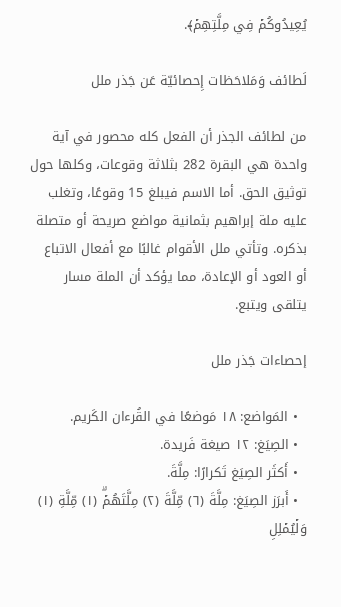يُعِيدُوكُمۡ فِي مِلَّتِهِمۡ﴾.

لَطائف وَمَلاحَظات إِحصائيّة عَن جَذر ملل

من لطائف الجذر أن الفعل كله محصور في آية واحدة هي البقرة 282 بثلاثة وقوعات، وكلها حول توثيق الحق. أما الاسم فيبلغ 15 وقوعًا، وتغلب عليه ملة إبراهيم بثمانية مواضع صريحة أو متصلة بذكره. وتأتي ملل الأقوام غالبًا مع أفعال الاتباع أو العود أو الإعادة، مما يؤكد أن الملة مسار يتلقى ويتبع.

إحصاءات جَذر ملل

  • المَواضع: ١٨ مَوضعًا في القُرءان الكَريم.
  • الصِيَغ: ١٢ صيغة فَريدة.
  • أَكثَر الصِيَغ تَكرارًا: مِلَّةَ.
  • أَبرَز الصِيَغ: مِلَّةَ (٦) مِّلَّةَ (٢) مِلَّتَهُمۡۗ (١) مِّلَّةِ (١) وَلۡيُمۡلِلِ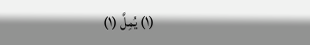(١) يُمِلَّ (١)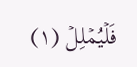فَلۡيُمۡلِلۡ (١)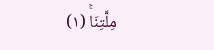مِلَّتِنَاۚ (١)